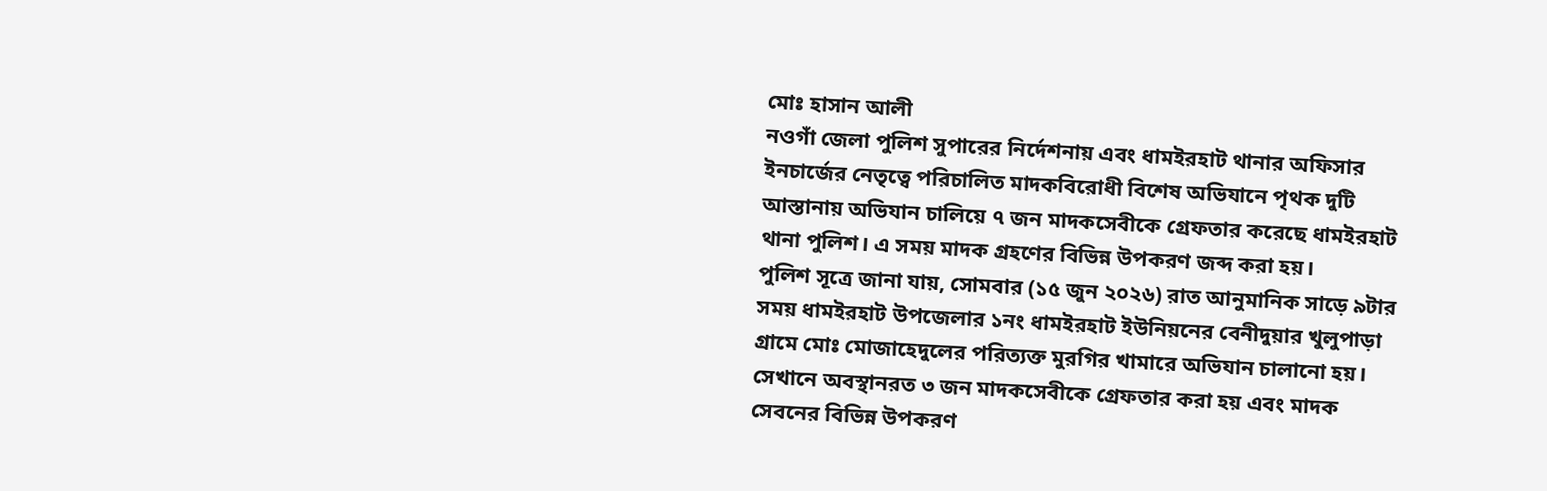মোঃ হাসান আলী
নওগাঁ জেলা পুলিশ সুপারের নির্দেশনায় এবং ধামইরহাট থানার অফিসার ইনচার্জের নেতৃত্বে পরিচালিত মাদকবিরোধী বিশেষ অভিযানে পৃথক দুটি আস্তানায় অভিযান চালিয়ে ৭ জন মাদকসেবীকে গ্রেফতার করেছে ধামইরহাট থানা পুলিশ। এ সময় মাদক গ্রহণের বিভিন্ন উপকরণ জব্দ করা হয়।
পুলিশ সূত্রে জানা যায়, সোমবার (১৫ জুন ২০২৬) রাত আনুমানিক সাড়ে ৯টার সময় ধামইরহাট উপজেলার ১নং ধামইরহাট ইউনিয়নের বেনীদুয়ার খুলুপাড়া গ্রামে মোঃ মোজাহেদুলের পরিত্যক্ত মুরগির খামারে অভিযান চালানো হয়। সেখানে অবস্থানরত ৩ জন মাদকসেবীকে গ্রেফতার করা হয় এবং মাদক সেবনের বিভিন্ন উপকরণ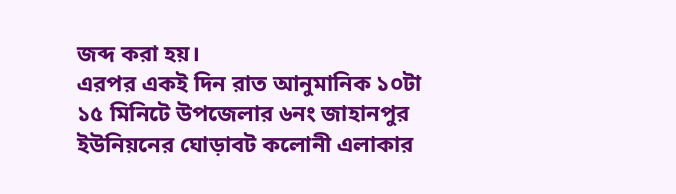জব্দ করা হয়।
এরপর একই দিন রাত আনুমানিক ১০টা ১৫ মিনিটে উপজেলার ৬নং জাহানপুর ইউনিয়নের ঘোড়াবট কলোনী এলাকার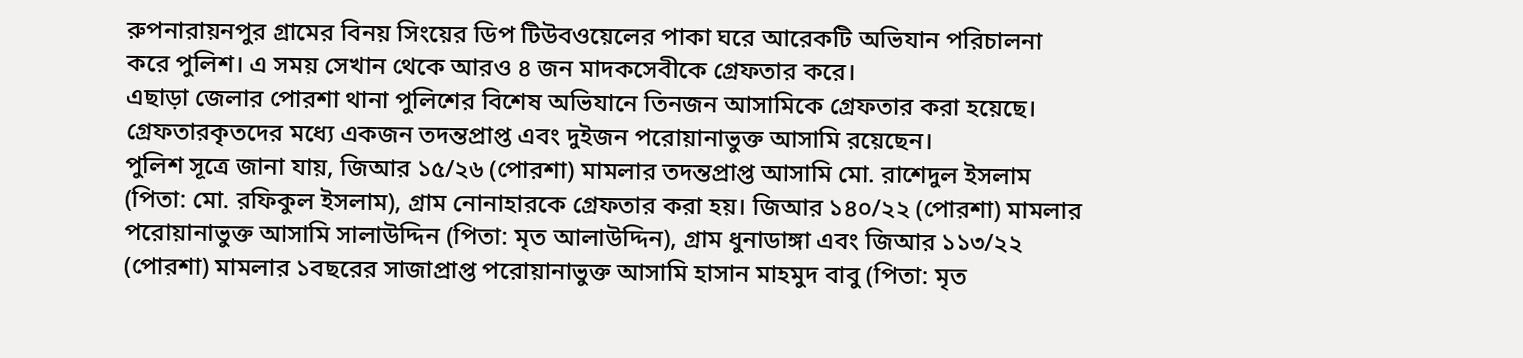রুপনারায়নপুর গ্রামের বিনয় সিংয়ের ডিপ টিউবওয়েলের পাকা ঘরে আরেকটি অভিযান পরিচালনা করে পুলিশ। এ সময় সেখান থেকে আরও ৪ জন মাদকসেবীকে গ্রেফতার করে।
এছাড়া জেলার পোরশা থানা পুলিশের বিশেষ অভিযানে তিনজন আসামিকে গ্রেফতার করা হয়েছে। গ্রেফতারকৃতদের মধ্যে একজন তদন্তপ্রাপ্ত এবং দুইজন পরোয়ানাভুক্ত আসামি রয়েছেন।
পুলিশ সূত্রে জানা যায়, জিআর ১৫/২৬ (পোরশা) মামলার তদন্তপ্রাপ্ত আসামি মো. রাশেদুল ইসলাম (পিতা: মো. রফিকুল ইসলাম), গ্রাম নোনাহারকে গ্রেফতার করা হয়। জিআর ১৪০/২২ (পোরশা) মামলার পরোয়ানাভুক্ত আসামি সালাউদ্দিন (পিতা: মৃত আলাউদ্দিন), গ্রাম ধুনাডাঙ্গা এবং জিআর ১১৩/২২ (পোরশা) মামলার ১বছরের সাজাপ্রাপ্ত পরোয়ানাভুক্ত আসামি হাসান মাহমুদ বাবু (পিতা: মৃত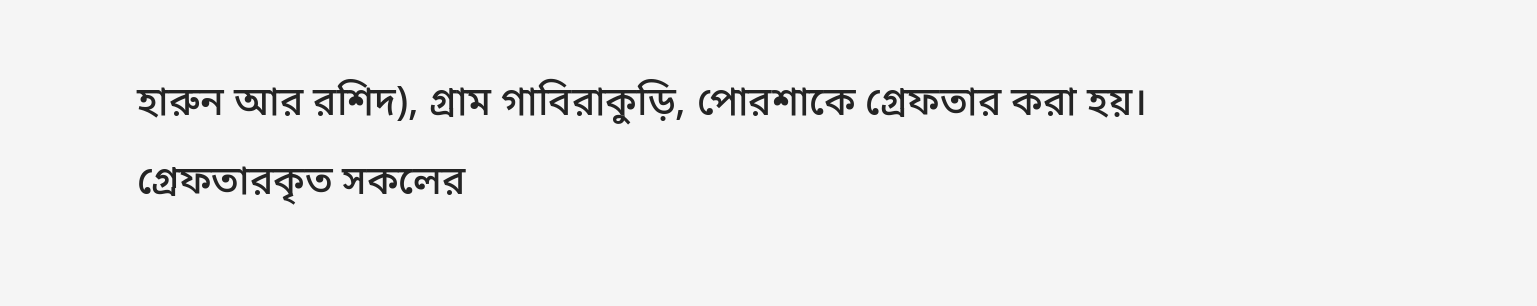হারুন আর রশিদ), গ্রাম গাবিরাকুড়ি, পোরশাকে গ্রেফতার করা হয়।
গ্রেফতারকৃত সকলের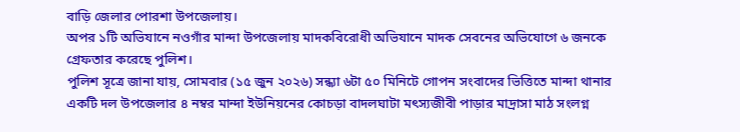বাড়ি জেলার পোরশা উপজেলায়।
অপর ১টি অভিযানে নওগাঁর মান্দা উপজেলায় মাদকবিরোধী অভিযানে মাদক সেবনের অভিযোগে ৬ জনকে গ্রেফতার করেছে পুলিশ।
পুলিশ সূত্রে জানা যায়, সোমবার (১৫ জুন ২০২৬) সন্ধ্যা ৬টা ৫০ মিনিটে গোপন সংবাদের ভিত্তিতে মান্দা থানার একটি দল উপজেলার ৪ নম্বর মান্দা ইউনিয়নের কোচড়া বাদলঘাটা মৎস্যজীবী পাড়ার মাদ্রাসা মাঠ সংলগ্ন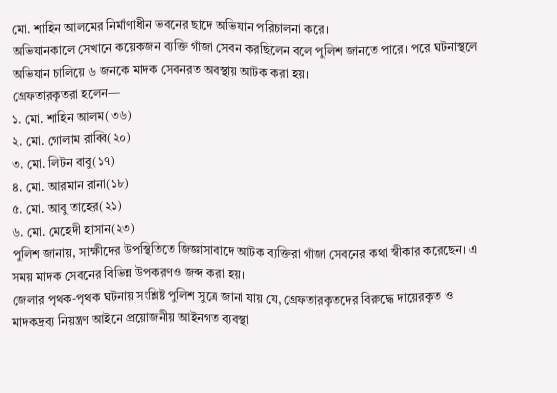মো. শাহিন আলমের নির্মাণাধীন ভবনের ছাদে অভিযান পরিচালনা করে।
অভিযানকালে সেখানে কয়েকজন ব্যক্তি গাঁজা সেবন করছিলেন বলে পুলিশ জানতে পারে। পরে ঘটনাস্থলে অভিযান চালিয়ে ৬ জনকে মাদক সেবনরত অবস্থায় আটক করা হয়।
গ্রেফতারকৃতরা হলেন—
১. মো. শাহিন আলম(৩৬)
২. মো. গোলাম রাব্বি(২০)
৩. মো. লিটন বাবু(১৭)
৪. মো. আরমান রানা(১৮)
৫. মো. আবু তাহের(২১)
৬. মো. মেহেদী হাসান(২৩)
পুলিশ জানায়, সাক্ষীদের উপস্থিতিতে জিজ্ঞাসাবাদে আটক ব্যক্তিরা গাঁজা সেবনের কথা স্বীকার করেছেন। এ সময় মাদক সেবনের বিভিন্ন উপকরণও জব্দ করা হয়।
জেলার পৃথক-পৃথক ঘটনায় সংশ্লিষ্ট পুলিশ সুত্রে জানা যায় যে, গ্রেফতারকৃতদের বিরুদ্ধে দায়েরকৃত ও মাদকদ্রব্য নিয়ন্ত্রণ আইনে প্রয়োজনীয় আইনগত ব্যবস্থা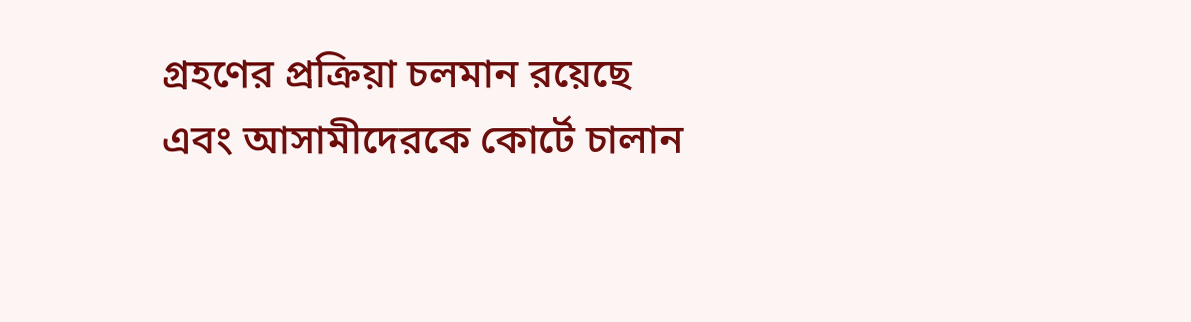গ্রহণের প্রক্রিয়া চলমান রয়েছে এবং আসামীদেরকে কোর্টে চালান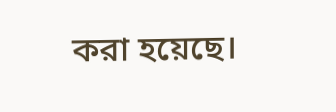করা হয়েছে।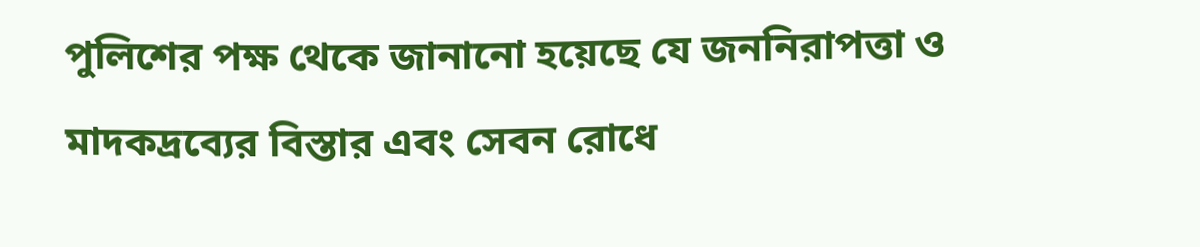পুলিশের পক্ষ থেকে জানানো হয়েছে যে জননিরাপত্তা ও মাদকদ্রব্যের বিস্তার এবং সেবন রোধে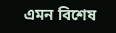এমন বিশেষ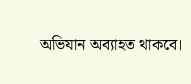অভিযান অব্যাহত থাকবে।